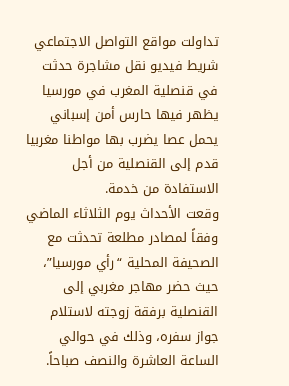تداولت مواقع التواصل الاجتماعي شريط فيديو نقل مشاجرة حدثت في قنصلية المغرب في مورسيا يظهر فيها حارس أمن إسباني يحمل عصا يضرب بها مواطنا مغربيا قدم إلى القنصلية من أجل الاستفادة من خدمة.
وقعت الأحداث يوم الثلاثاء الماضي وفقاً لمصادر مطلعة تحدثت مع الصحيفة المحلية “رأي مورسيا”، حيث حضر مهاجر مغربي إلى القنصلية برفقة زوجته لاستلام جواز سفره، وذلك في حوالي الساعة العاشرة والنصف صباحاً.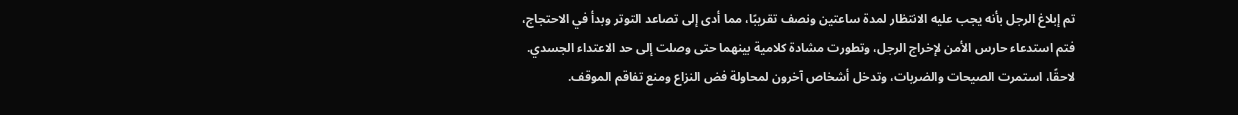تم إبلاغ الرجل بأنه يجب عليه الانتظار لمدة ساعتين ونصف تقريبًا، مما أدى إلى تصاعد التوتر وبدأ في الاحتجاج، فتم استدعاء حارس الأمن لإخراج الرجل، وتطورت مشادة كلامية بينهما حتى وصلت إلى حد الاعتداء الجسدي.
لاحقًا، استمرت الصيحات والضربات، وتدخل أشخاص آخرون لمحاولة فض النزاع ومنع تفاقم الموقف.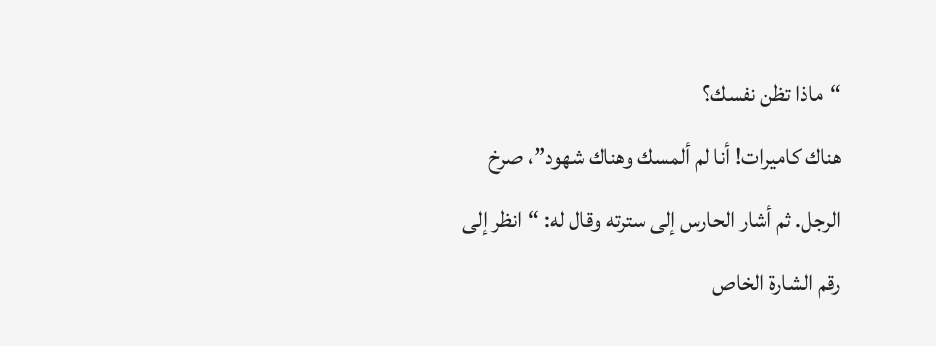“ماذا تظن نفسك؟
هناك كاميرات! أنا لم ألمسك وهناك شهود”، صرخ الرجل. ثم أشار الحارس إلى سترته وقال له: “انظر إلى رقم الشارة الخاص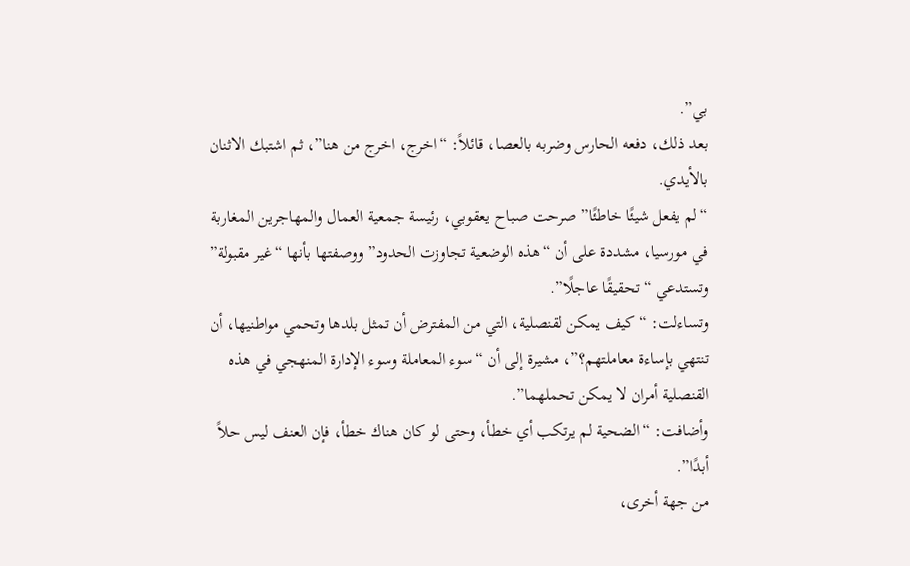بي”.
بعد ذلك، دفعه الحارس وضربه بالعصا، قائلاً: “اخرج، اخرج من هنا”، ثم اشتبك الاثنان بالأيدي.
“لم يفعل شيئًا خاطئًا” صرحت صباح يعقوبي، رئيسة جمعية العمال والمهاجرين المغاربة في مورسيا، مشددة على أن “هذه الوضعية تجاوزت الحدود” ووصفتها بأنها “غير مقبولة” وتستدعي “تحقيقًا عاجلًا”.
وتساءلت: “كيف يمكن لقنصلية، التي من المفترض أن تمثل بلدها وتحمي مواطنيها، أن تنتهي بإساءة معاملتهم؟”، مشيرة إلى أن “سوء المعاملة وسوء الإدارة المنهجي في هذه القنصلية أمران لا يمكن تحملهما”.
وأضافت: “الضحية لم يرتكب أي خطأ، وحتى لو كان هناك خطأ، فإن العنف ليس حلاً أبدًا”.
من جهة أخرى،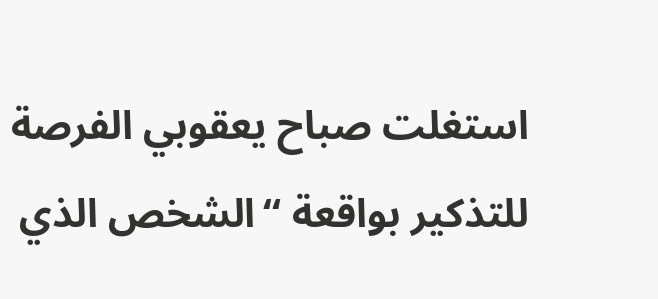استغلت صباح يعقوبي الفرصة للتذكير بواقعة “الشخص الذي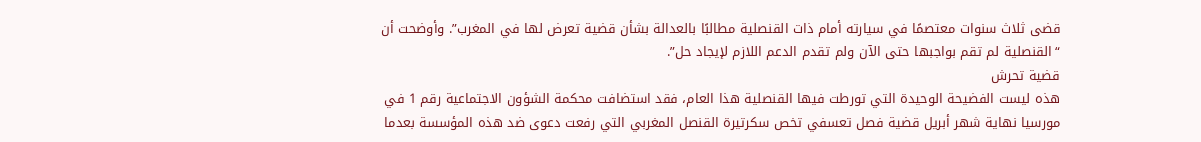قضى ثلاث سنوات معتصمًا في سيارته أمام ذات القنصلية مطالبًا بالعدالة بشأن قضية تعرض لها في المغرب”. وأوضحت أن “القنصلية لم تقم بواجبها حتى الآن ولم تقدم الدعم اللازم لإيجاد حل”.
قضية تحرش
هذه ليست الفضيحة الوحيدة التي تورطت فيها القنصلية هذا العام، فقد استضافت محكمة الشؤون الاجتماعية رقم 1 في مورسيا نهاية شهر أبريل قضية فصل تعسفي تخص سكرتيرة القنصل المغربي التي رفعت دعوى ضد هذه المؤسسة بعدما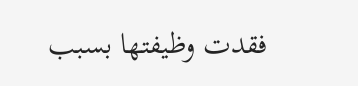فقدت وظيفتها بسبب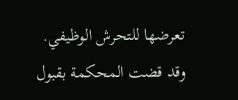تعرضها للتحرش الوظيفي.
وقد قضت المحكمة بقبول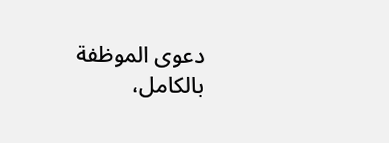دعوى الموظفة بالكامل،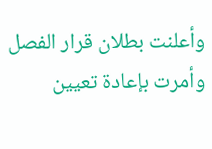وأعلنت بطلان قرار الفصل وأمرت بإعادة تعيين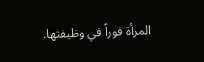المرأة فوراً في وظيفتها.